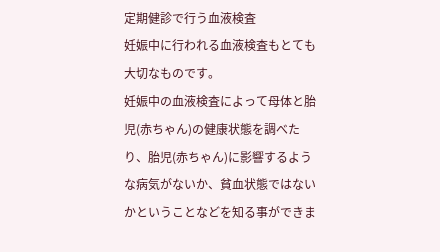定期健診で行う血液検査
妊娠中に行われる血液検査もとても大切なものです。
妊娠中の血液検査によって母体と胎児(赤ちゃん)の健康状態を調べたり、胎児(赤ちゃん)に影響するような病気がないか、貧血状態ではないかということなどを知る事ができま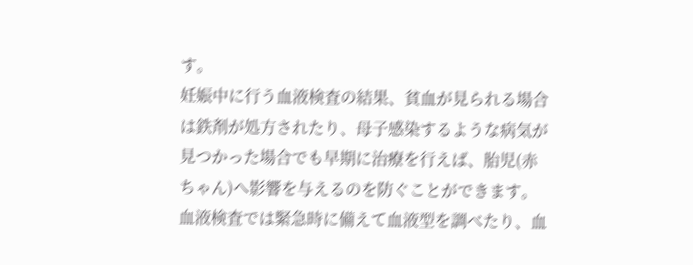す。
妊娠中に行う血液検査の結果、貧血が見られる場合は鉄剤が処方されたり、母子感染するような病気が見つかった場合でも早期に治療を行えば、胎児(赤ちゃん)へ影響を与えるのを防ぐことができます。
血液検査では緊急時に備えて血液型を調べたり、血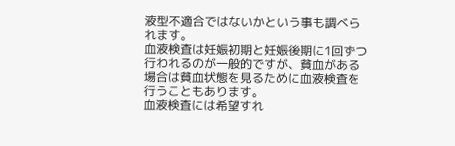液型不適合ではないかという事も調べられます。
血液検査は妊娠初期と妊娠後期に1回ずつ行われるのが一般的ですが、貧血がある場合は貧血状態を見るために血液検査を行うこともあります。
血液検査には希望すれ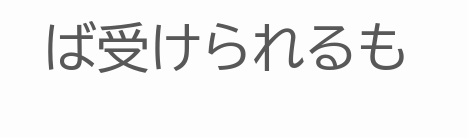ば受けられるも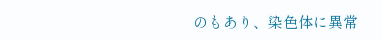のもあり、染色体に異常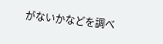がないかなどを調べ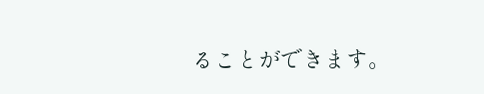ることができます。